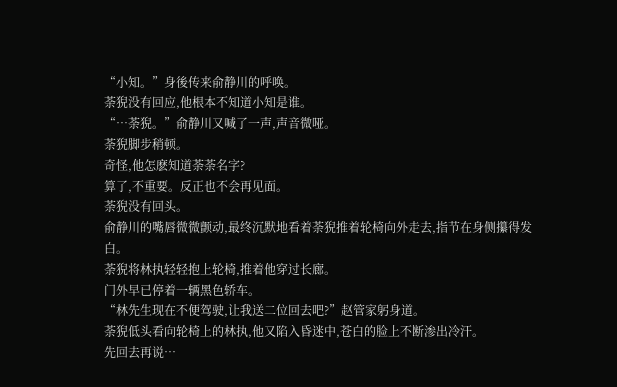“小知。”身後传来俞静川的呼唤。
荼猊没有回应,他根本不知道小知是谁。
“…荼猊。”俞静川又喊了一声,声音微哑。
荼猊脚步稍顿。
奇怪,他怎麽知道荼荼名字?
算了,不重要。反正也不会再见面。
荼猊没有回头。
俞静川的嘴唇微微颤动,最终沉默地看着荼猊推着轮椅向外走去,指节在身侧攥得发白。
荼猊将林执轻轻抱上轮椅,推着他穿过长廊。
门外早已停着一辆黑色轿车。
“林先生现在不便驾驶,让我送二位回去吧?”赵管家躬身道。
荼猊低头看向轮椅上的林执,他又陷入昏迷中,苍白的脸上不断渗出冷汗。
先回去再说…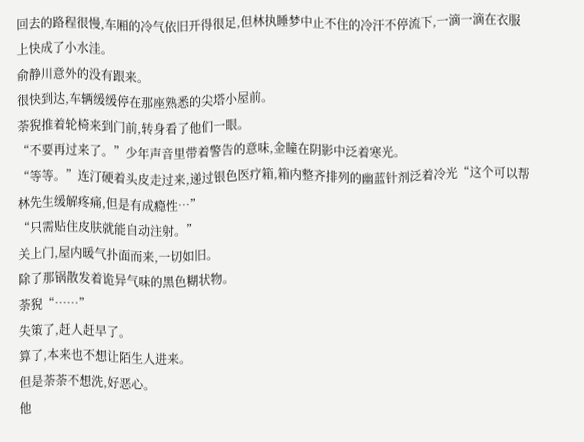回去的路程很慢,车厢的冷气依旧开得很足,但林执睡梦中止不住的冷汗不停流下,一滴一滴在衣服上快成了小水洼。
俞静川意外的没有跟来。
很快到达,车辆缓缓停在那座熟悉的尖塔小屋前。
荼猊推着轮椅来到门前,转身看了他们一眼。
“不要再过来了。”少年声音里带着警告的意味,金瞳在阴影中泛着寒光。
“等等。”连汀硬着头皮走过来,递过银色医疗箱,箱内整齐排列的幽蓝针剂泛着冷光“这个可以帮林先生缓解疼痛,但是有成瘾性…”
“只需贴住皮肤就能自动注射。”
关上门,屋内暖气扑面而来,一切如旧。
除了那锅散发着诡异气味的黑色糊状物。
荼猊“……”
失策了,赶人赶早了。
算了,本来也不想让陌生人进来。
但是荼荼不想洗,好恶心。
他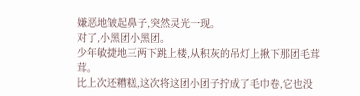嫌恶地皱起鼻子,突然灵光一现。
对了,小黑团小黑团。
少年敏捷地三两下跳上楼,从积灰的吊灯上揪下那团毛茸茸。
比上次还糟糕,这次将这团小团子拧成了毛巾卷,它也没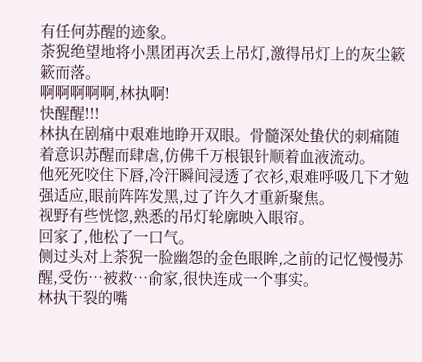有任何苏醒的迹象。
荼猊绝望地将小黑团再次丢上吊灯,激得吊灯上的灰尘簌簌而落。
啊啊啊啊啊,林执啊!
快醒醒!!!
林执在剧痛中艰难地睁开双眼。骨髓深处蛰伏的刺痛随着意识苏醒而肆虐,仿佛千万根银针顺着血液流动。
他死死咬住下唇,冷汗瞬间浸透了衣衫,艰难呼吸几下才勉强适应,眼前阵阵发黑,过了许久才重新聚焦。
视野有些恍惚,熟悉的吊灯轮廓映入眼帘。
回家了,他松了一口气。
侧过头对上荼猊一脸幽怨的金色眼眸,之前的记忆慢慢苏醒,受伤…被救…俞家,很快连成一个事实。
林执干裂的嘴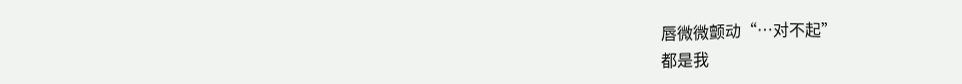唇微微颤动“…对不起”
都是我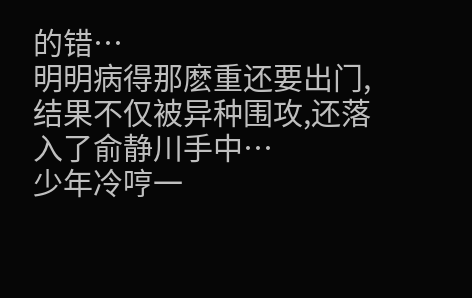的错…
明明病得那麽重还要出门,结果不仅被异种围攻,还落入了俞静川手中…
少年冷哼一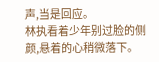声,当是回应。
林执看着少年别过脸的侧颜,悬着的心稍微落下。